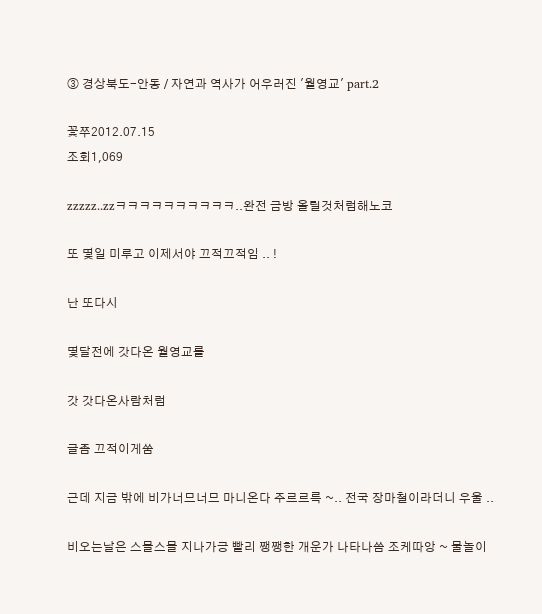③ 경상북도-안동 / 자연과 역사가 어우러진 '월영교' part.2

꽃쭈2012.07.15
조회1,069

zzzzz..zzㅋㅋㅋㅋㅋㅋㅋㅋㅋㅋ..완전 금방 올릴것처럼해노코

또 몇일 미루고 이제서야 끄적끄적임 .. !

난 또다시

몇달전에 갓다온 월영교를

갓 갓다온사람처럼

글좀 끄적이게쑴

근데 지금 밖에 비가너므너므 마니온다 주르르륵 ~.. 전국 장마철이라더니 우울 ..

비오는날은 스믈스믈 지나가긍 빨리 쨍쨍한 개운가 나타나씀 조케따앙 ~ 물놀이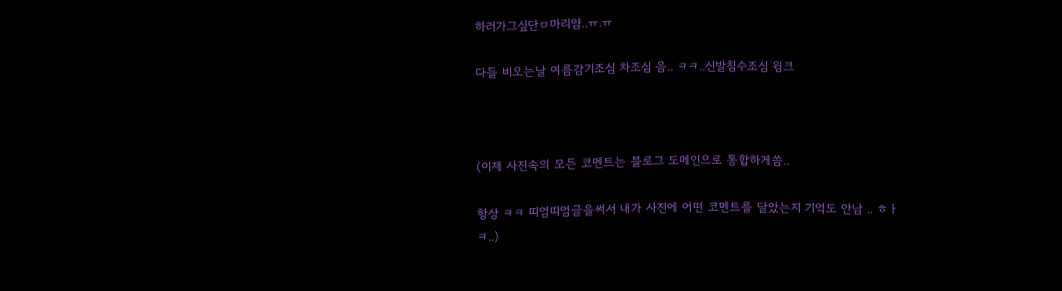하러가그싶단ㅁ마리얌..ㅠ.ㅠ

다들 비오는날 여름감기조심 차조심 음.. ㅋㅋ..신발침수조심 윙크



(이제 사진속의 모든 코멘트는 블로그 도메인으로 통합하게씀..

항상 ㅋㅋ 띠엄띠엄글을써서 내가 사진에 어떤 코멘트를 달았는지 기억도 안남 .. ㅎㅏ ㅋ..)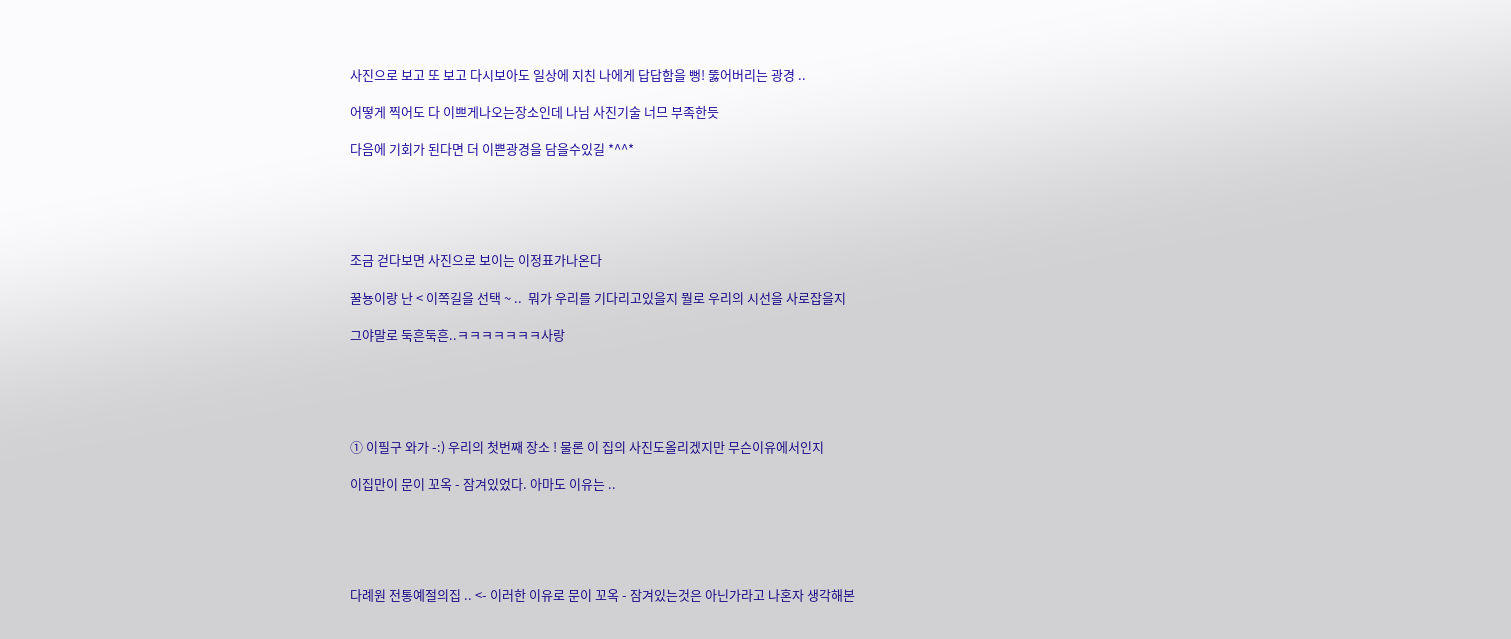사진으로 보고 또 보고 다시보아도 일상에 지친 나에게 답답함을 뻥! 뚫어버리는 광경 ..

어떻게 찍어도 다 이쁘게나오는장소인데 나님 사진기술 너므 부족한듯

다음에 기회가 된다면 더 이쁜광경을 담을수있길 *^^*





조금 걷다보면 사진으로 보이는 이정표가나온다

꿀뇽이랑 난 < 이쪽길을 선택 ~ ..  뭐가 우리를 기다리고있을지 뭘로 우리의 시선을 사로잡을지

그야말로 둑흔둑흔..ㅋㅋㅋㅋㅋㅋㅋ사랑





① 이필구 와가 -:) 우리의 첫번째 장소 ! 물론 이 집의 사진도올리겠지만 무슨이유에서인지

이집만이 문이 꼬옥 - 잠겨있었다. 아마도 이유는 ..





다례원 전통예절의집 .. <- 이러한 이유로 문이 꼬옥 - 잠겨있는것은 아닌가라고 나혼자 생각해본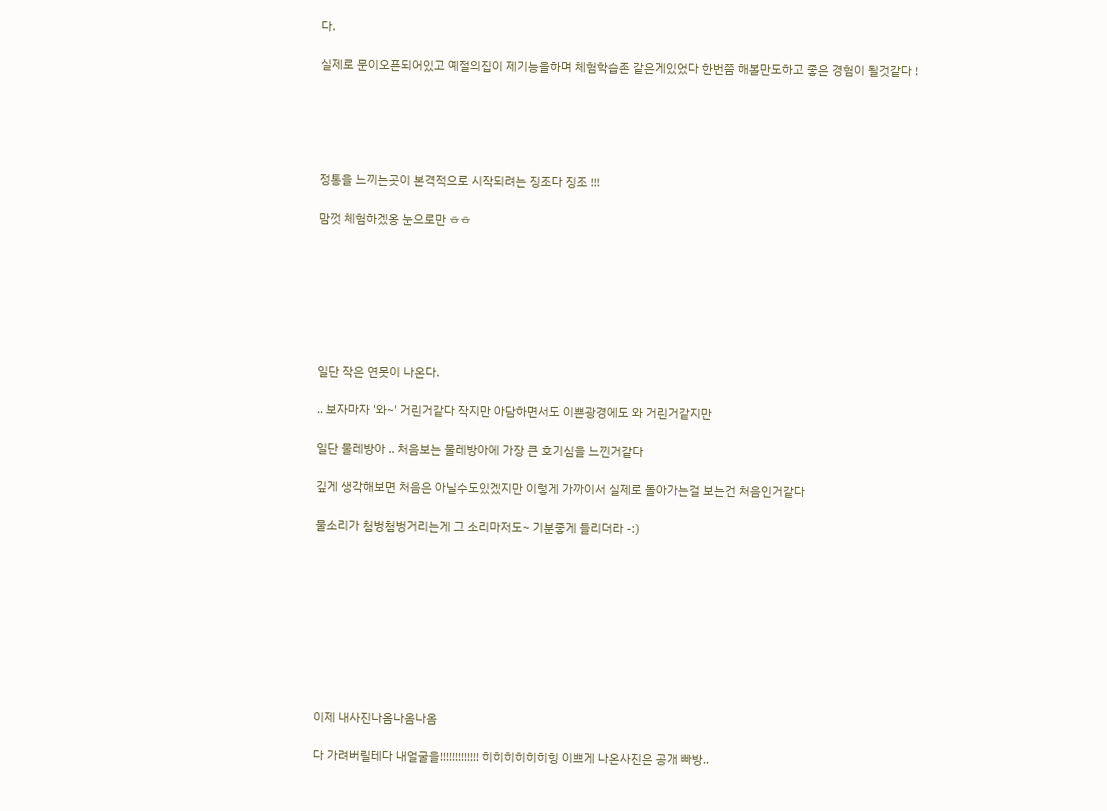다.

실제로 문이오픈되어있고 예절의집이 제기능을하며 체험학습존 같은게있었다 한번쯤 해볼만도하고 좋은 경험이 될것같다 !





정통을 느끼는곳이 본격적으로 시작되려는 징조다 징조 !!!

맘껏 체험하겠옹 눈으로만 ㅎㅎ







일단 작은 연못이 나온다.

.. 보자마자 '와~' 거린거같다 작지만 아담하면서도 이쁜광경에도 와 거린거같지만

일단 물레방아 .. 처음보는 물레방아에 가장 큰 호기심을 느낀거같다

깊게 생각해보면 처음은 아닐수도있겠지만 이렇게 가까이서 실제로 돌아가는걸 보는건 처음인거같다

물소리가 첨벙첨벙거리는게 그 소리마저도~ 기분좋게 들리더라 -:)









이제 내사진나옴나옴나옴

다 가려버릴테다 내얼굴을!!!!!!!!!!!!! 히히히히히히힝 이쁘게 나온사진은 공개 빠방..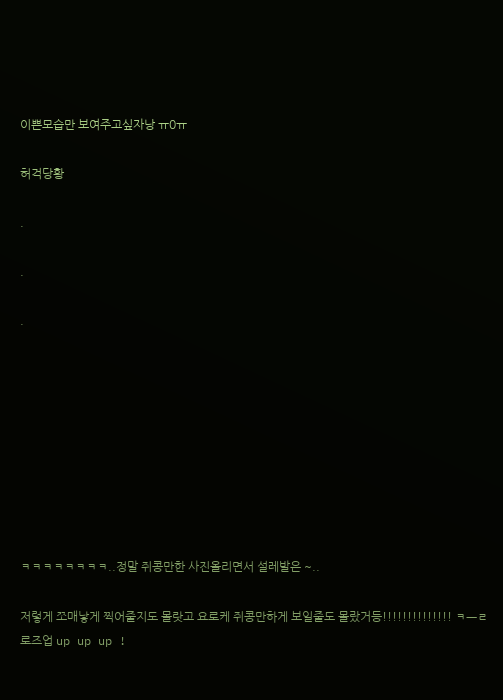이쁜모습만 보여주고싶자낭 ㅠ0ㅠ

허걱당황

.

.

.









ㅋㅋㅋㅋㅋㅋㅋㅋ..정말 쥐콩만한 사진올리면서 설레발은 ~..

저렇게 쪼매낳게 찍어줄지도 몰랏고 요로케 쥐콩만하게 보일줄도 몰랐거등!!!!!!!!!!!!!! ㅋㅡㄹ로즈업 up up up !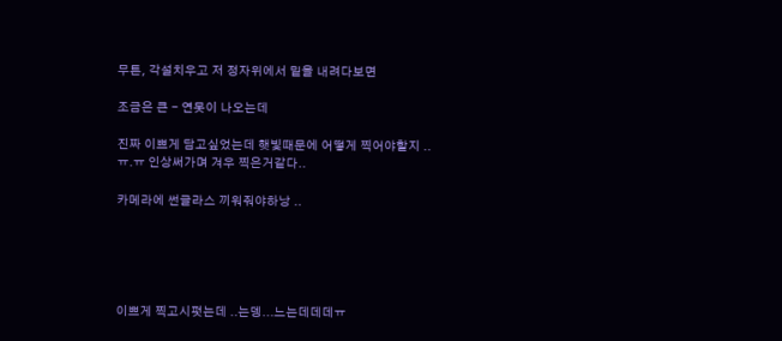무튼, 각설치우고 저 정자위에서 밑을 내려다보면

조금은 큰 - 연못이 나오는데

진짜 이쁘게 담고싶었는데 햇빛때문에 어떻게 찍어야할지 .. ㅠ.ㅠ 인상써가며 겨우 찍은거같다..

카메라에 썬글라스 끼워줘야하낭 ..





이쁘게 찍고시펏는데 ..는뎅...느는데데데ㅠ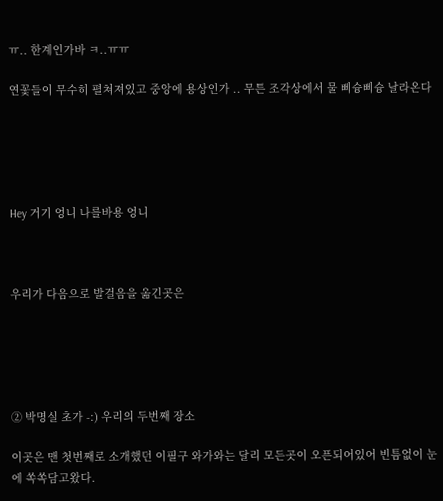ㅠ.. 한계인가바 ㅋ..ㅠㅠ

연꽃들이 무수히 펼쳐져있고 중앙에 용상인가 .. 무튼 조각상에서 물 삐슝삐슝 날라온다





Hey 거기 엉니 나를바용 엉니



우리가 다음으로 발걸음을 옮긴곳은





② 박명실 초가 -:) 우리의 두번째 장소

이곳은 맨 첫번째로 소개했던 이필구 와가와는 달리 모든곳이 오픈되어있어 빈틈없이 눈에 쏙쏙담고왔다.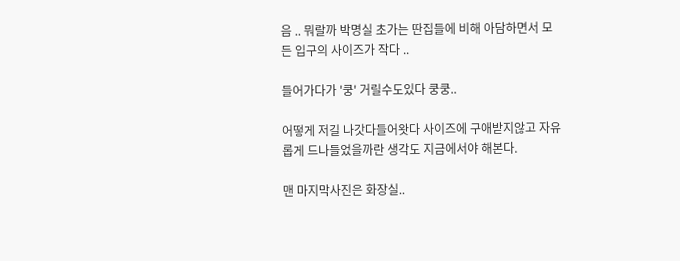음 .. 뭐랄까 박명실 초가는 딴집들에 비해 아담하면서 모든 입구의 사이즈가 작다 ..

들어가다가 '쿵' 거릴수도있다 쿵쿵..

어떻게 저길 나갓다들어왓다 사이즈에 구애받지않고 자유롭게 드나들었을까란 생각도 지금에서야 해본다.

맨 마지막사진은 화장실..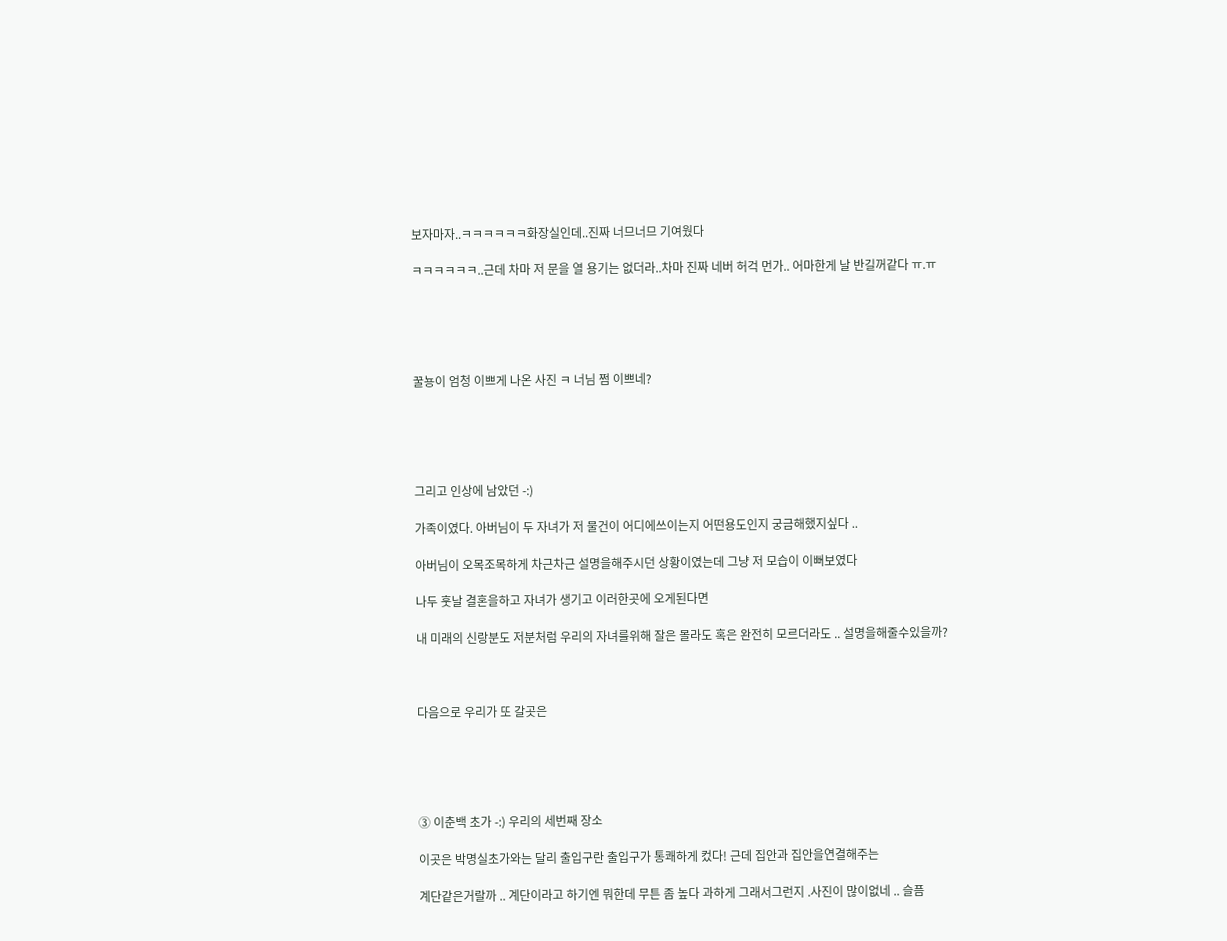보자마자..ㅋㅋㅋㅋㅋㅋ화장실인데..진짜 너므너므 기여웠다

ㅋㅋㅋㅋㅋㅋ..근데 차마 저 문을 열 용기는 없더라..차마 진짜 네버 허걱 먼가.. 어마한게 날 반길꺼같다 ㅠ.ㅠ





꿀뇽이 엄청 이쁘게 나온 사진 ㅋ 너님 쩜 이쁘네?





그리고 인상에 남았던 -:)

가족이였다. 아버님이 두 자녀가 저 물건이 어디에쓰이는지 어떤용도인지 궁금해했지싶다 ..

아버님이 오목조목하게 차근차근 설명을해주시던 상황이였는데 그냥 저 모습이 이뻐보였다

나두 훗날 결혼을하고 자녀가 생기고 이러한곳에 오게된다면

내 미래의 신랑분도 저분처럼 우리의 자녀를위해 잘은 몰라도 혹은 완전히 모르더라도 .. 설명을해줄수있을까?



다음으로 우리가 또 갈곳은





③ 이춘백 초가 -:) 우리의 세번째 장소

이곳은 박명실초가와는 달리 출입구란 출입구가 통쾌하게 컸다! 근데 집안과 집안을연결해주는

계단같은거랄까 .. 계단이라고 하기엔 뭐한데 무튼 좀 높다 과하게 그래서그런지 .사진이 많이없네 .. 슬픔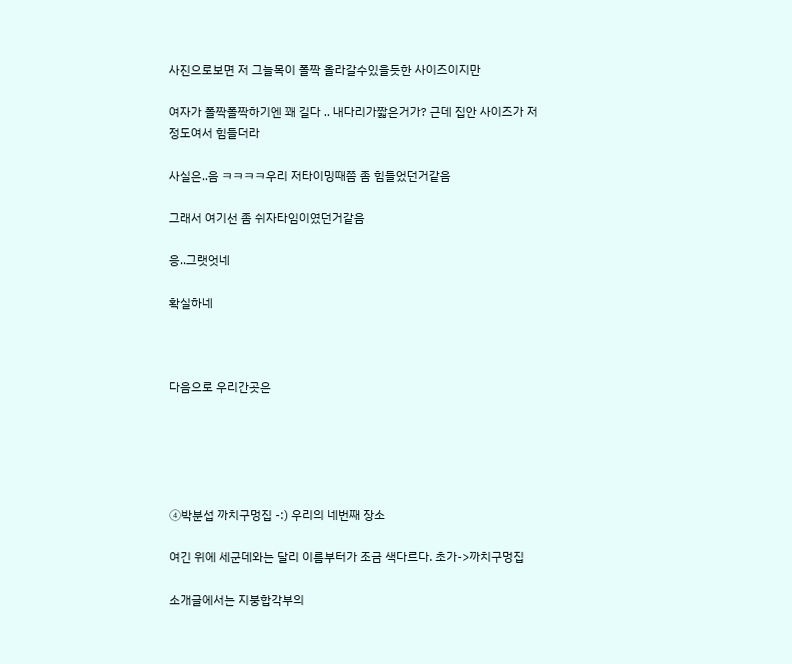사진으로보면 저 그늘목이 폴짝 올라갈수있을듯한 사이즈이지만

여자가 폴짝폴짝하기엔 꽤 길다 .. 내다리가짧은거가? 근데 집안 사이즈가 저정도여서 힘들더라

사실은..음 ㅋㅋㅋㅋ우리 저타이밍때쯤 좀 힘들었던거같음

그래서 여기선 좀 쉬자타임이였던거같음

응..그랫엇네

확실하네



다음으로 우리간곳은





④박분섭 까치구멍집 -:) 우리의 네번째 장소

여긴 위에 세군데와는 달리 이름부터가 조금 색다르다. 초가->까치구멍집

소개글에서는 지붕합각부의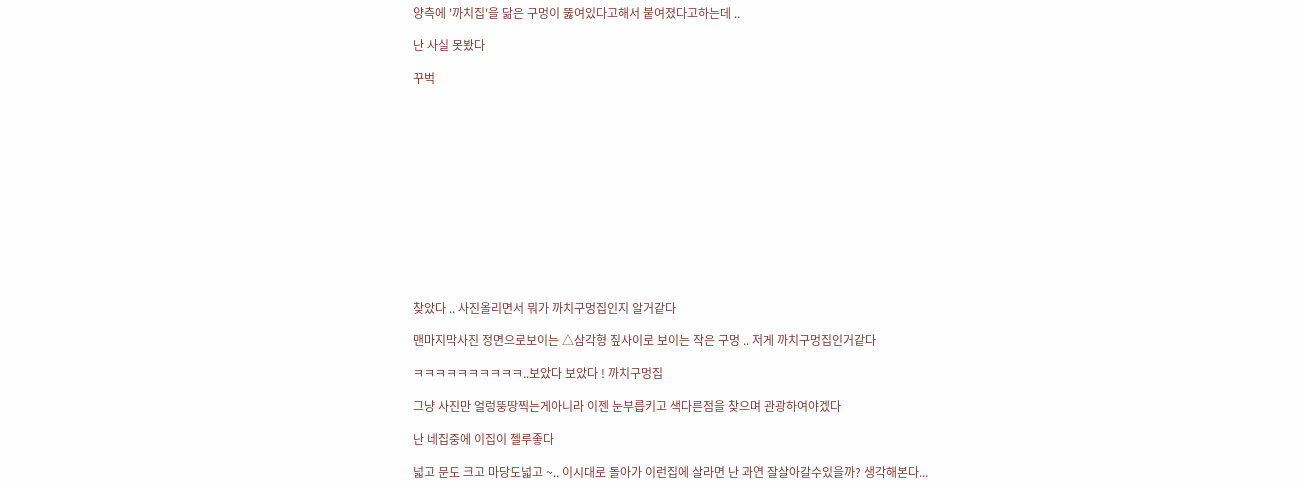양측에 '까치집'을 닮은 구멍이 뚫여있다고해서 붙여졌다고하는데 ..

난 사실 못봤다

꾸벅













찾았다 .. 사진올리면서 뭐가 까치구멍집인지 알거같다

맨마지막사진 정면으로보이는 △삼각형 짚사이로 보이는 작은 구멍 .. 저게 까치구멍집인거같다

ㅋㅋㅋㅋㅋㅋㅋㅋㅋㅋ..보았다 보았다 ! 까치구멍집

그냥 사진만 얼렁뚱땅찍는게아니라 이젠 눈부릅키고 색다른점을 찾으며 관광하여야겠다

난 네집중에 이집이 젤루좋다

넓고 문도 크고 마당도넓고 ~.. 이시대로 돌아가 이런집에 살라면 난 과연 잘살아갈수있을까? 생각해본다...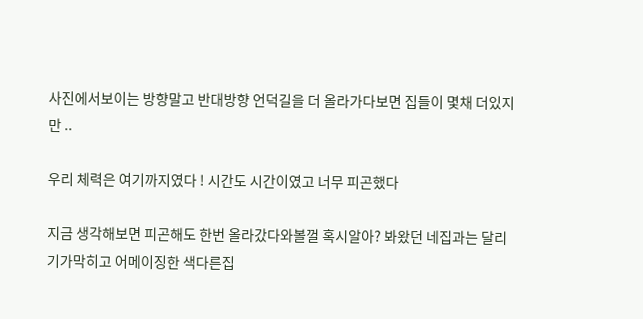사진에서보이는 방향말고 반대방향 언덕길을 더 올라가다보면 집들이 몇채 더있지만 ..

우리 체력은 여기까지였다 ! 시간도 시간이였고 너무 피곤했다

지금 생각해보면 피곤해도 한번 올라갔다와볼껄 혹시알아? 봐왔던 네집과는 달리 기가막히고 어메이징한 색다른집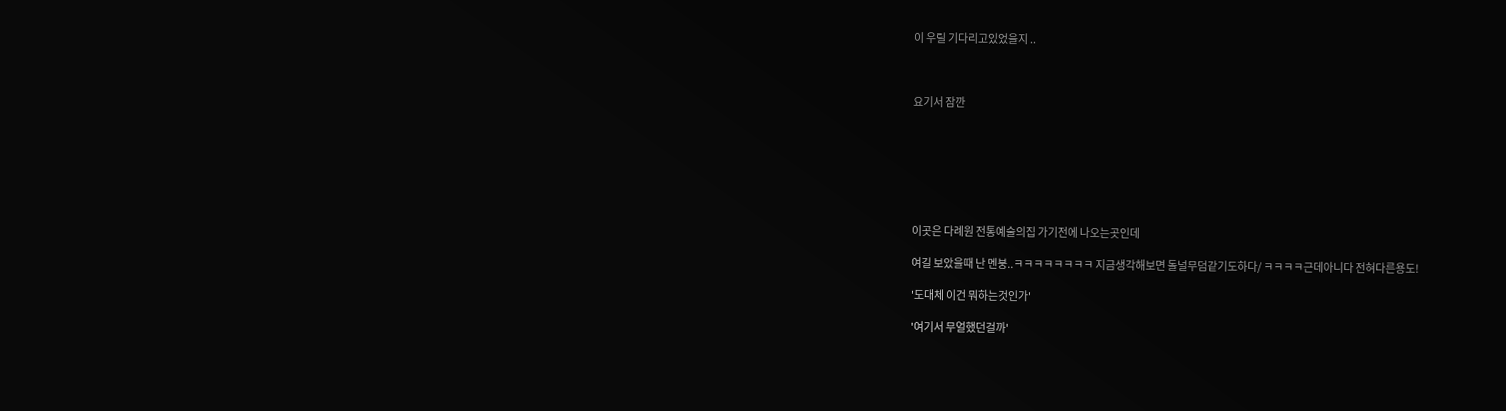이 우릴 기다리고있었을지 ..



요기서 잠깐







이곳은 다례원 전통예술의집 가기전에 나오는곳인데

여길 보았을때 난 멘붕..ㅋㅋㅋㅋㅋㅋㅋㅋ 지금생각해보면 돌널무덤같기도하다/ ㅋㅋㅋㅋ근데아니다 전혀다른용도!

'도대체 이건 뭐하는것인가'

'여기서 무얼했던걸까'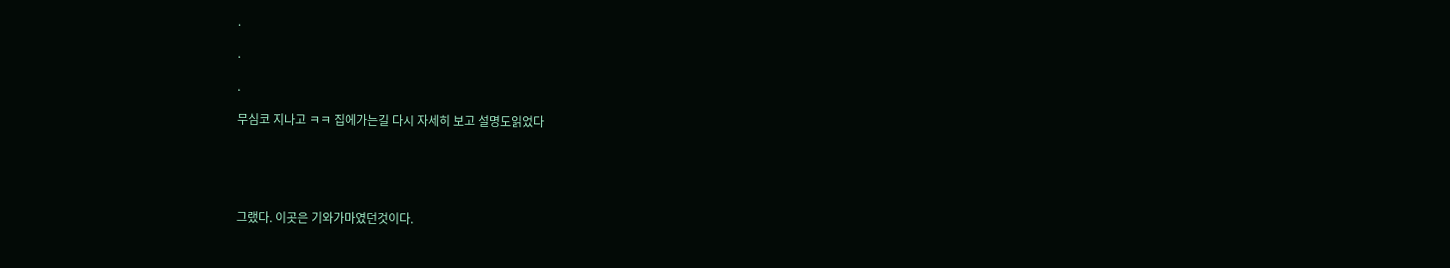.

.

.

무심코 지나고 ㅋㅋ 집에가는길 다시 자세히 보고 설명도읽었다





그랬다. 이곳은 기와가마였던것이다.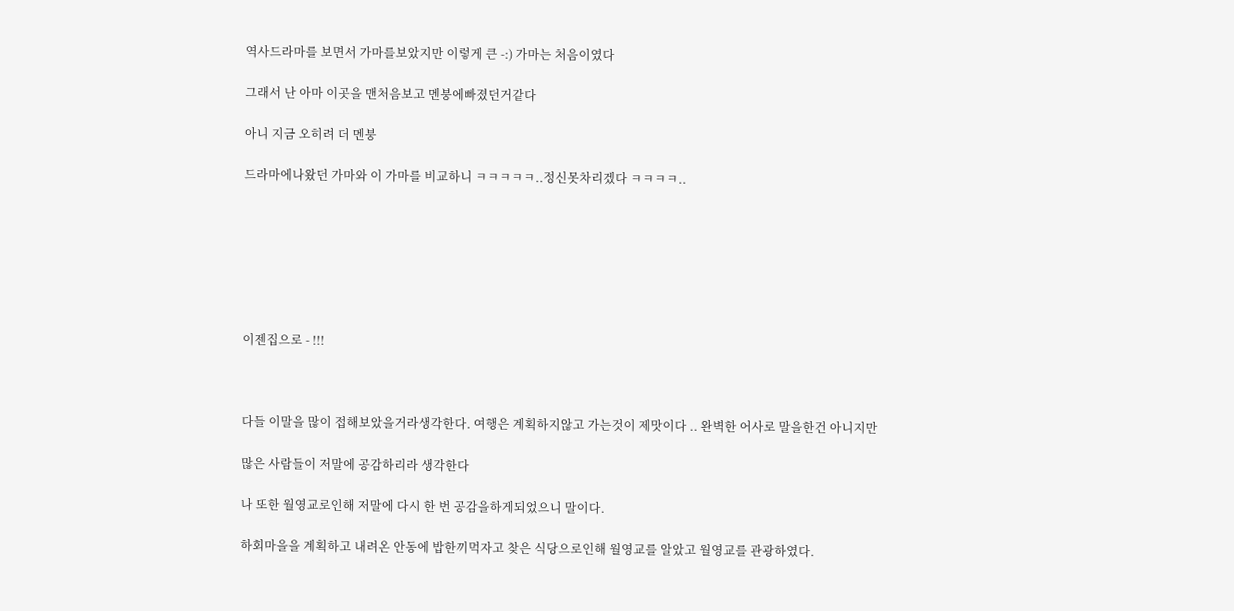역사드라마를 보면서 가마를보았지만 이렇게 큰 -:) 가마는 처음이였다

그래서 난 아마 이곳을 맨처음보고 멘붕에빠졌던거같다

아니 지금 오히려 더 멘붕

드라마에나왔던 가마와 이 가마를 비교하니 ㅋㅋㅋㅋㅋ..정신못차리겠다 ㅋㅋㅋㅋ..







이젠집으로 - !!!



다들 이말을 많이 접해보았을거라생각한다. 여행은 계획하지않고 가는것이 제맛이다 .. 완벽한 어사로 말을한건 아니지만

많은 사람들이 저말에 공감하리라 생각한다

나 또한 월영교로인해 저말에 다시 한 번 공감을하게되었으니 말이다.

하회마을을 계획하고 내려온 안동에 밥한끼먹자고 찾은 식당으로인해 월영교를 알았고 월영교를 관광하였다.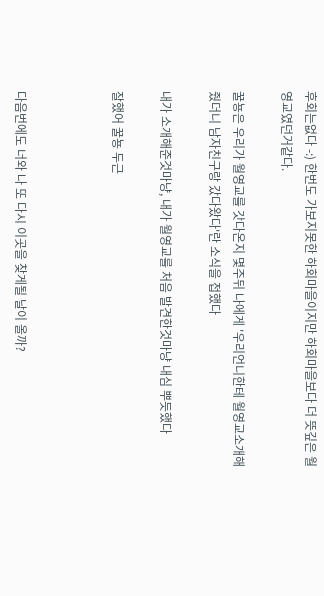후회는없다 -:) 한번도 가보지못한 하회마을이지만 하회마을보다 더 뜻깊은 월영교였던거같다.

꿀뇽은 우리가 월영교를 갓다온지 몇주뒤 나에게 '우리언니한테 월영교소개해줬더니 남자친구랑 갔다왔다'란 소식을 접했다

내가 소개해준것마냥, 내가 월영교를 처음 발견한것마냥 내심 뿌듯했다

잘했어 꿀뇽 두근



다음번에도 너와 나 또 다시 이곳을 찾게될 날이 올까?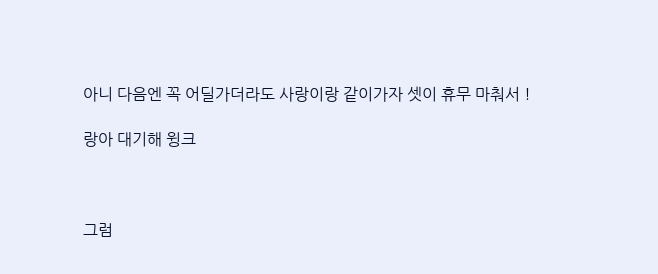아니 다음엔 꼭 어딜가더라도 사랑이랑 같이가자 셋이 휴무 마춰서 !

랑아 대기해 윙크



그럼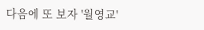다음에 또 보자 '월영교'